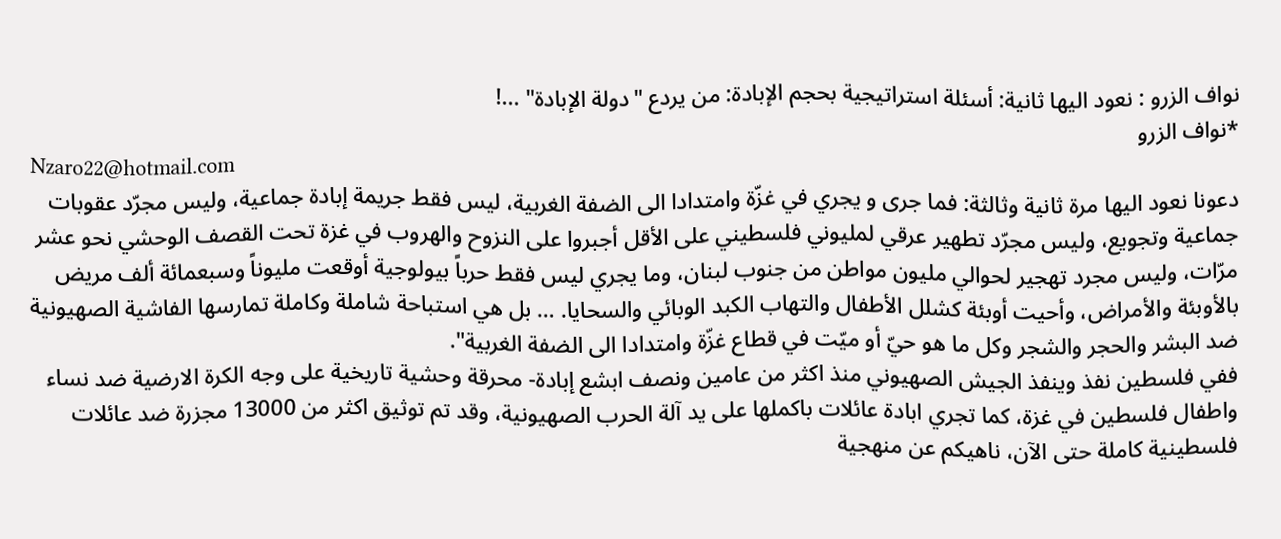نواف الزرو : نعود اليها ثانية: أسئلة استراتيجية بحجم الإبادة: من يردع "دولة الإبادة" ...!
*نواف الزرو
Nzaro22@hotmail.com
دعونا نعود اليها مرة ثانية وثالثة: فما جرى و يجري في غزّة وامتدادا الى الضفة الغربية، ليس فقط جريمة إبادة جماعية، وليس مجرّد عقوبات جماعية وتجويع، وليس مجرّد تطهير عرقي لمليوني فلسطيني على الأقل أجبروا على النزوح والهروب في غزة تحت القصف الوحشي نحو عشر مرّات، وليس مجرد تهجير لحوالي مليون مواطن من جنوب لبنان، وما يجري ليس فقط حرباً بيولوجية أوقعت مليوناً وسبعمائة ألف مريض بالأوبئة والأمراض، وأحيت أوبئة كشلل الأطفال والتهاب الكبد الوبائي والسحايا. … بل هي استباحة شاملة وكاملة تمارسها الفاشية الصهيونية ضد البشر والحجر والشجر وكل ما هو حيّ أو ميّت في قطاع غزّة وامتدادا الى الضفة الغربية".
ففي فلسطين نفذ وينفذ الجيش الصهيوني منذ اكثر من عامين ونصف ابشع إبادة- محرقة وحشية تاريخية على وجه الكرة الارضية ضد نساء واطفال فلسطين في غزة، كما تجري ابادة عائلات باكملها على يد آلة الحرب الصهيونية، وقد تم توثيق اكثر من 13000 مجزرة ضد عائلات فلسطينية كاملة حتى الآن، ناهيكم عن منهجية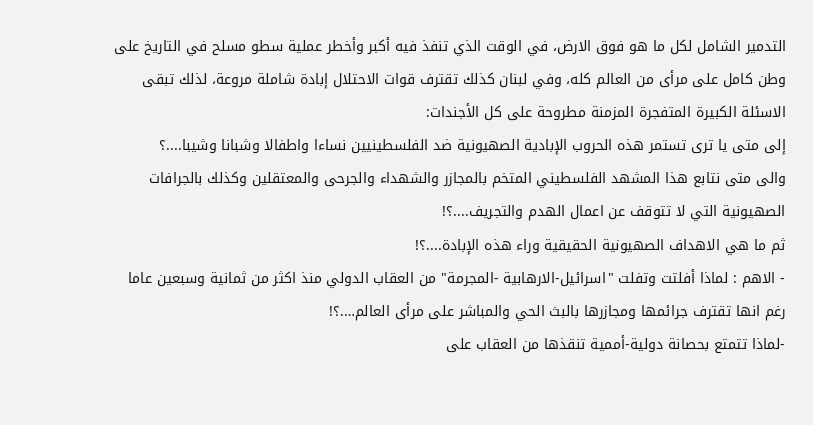التدمير الشامل لكل ما هو فوق الارض، في الوقت الذي تنفذ فيه أكبر وأخطر عملية سطو مسلح في التاريخ على وطن كامل على مرأى من العالم كله، وفي لبنان كذلك تقترف قوات الاحتلال إبادة شاملة مروعة، لذلك تبقى الاسئلة الكبيرة المتفجرة المزمنة مطروحة على كل الأجندات:
إلى متى يا ترى تستمر هذه الحروب الإبادية الصهيونية ضد الفلسطينيين نساءا واطفالا وشبانا وشيبا....؟
والى متى نتابع هذا المشهد الفلسطيني المتخم بالمجازر والشهداء والجرحى والمعتقلين وكذلك بالجرافات الصهيونية التي لا تتوقف عن اعمال الهدم والتجريف....؟!
ثم ما هي الاهداف الصهيونية الحقيقية وراء هذه الإبادة....؟!
- الاهم : لماذا أفلتت وتفلت "اسرائيل-الارهابية -المجرمة" من العقاب الدولي منذ اكثر من ثمانية وسبعين عاما رغم انها تقترف جرائمها ومجازرها بالبث الحي والمباشر على مرأى العالم….؟!
-لماذا تتمتع بحصانة دولية-أممية تنقذها من العقاب على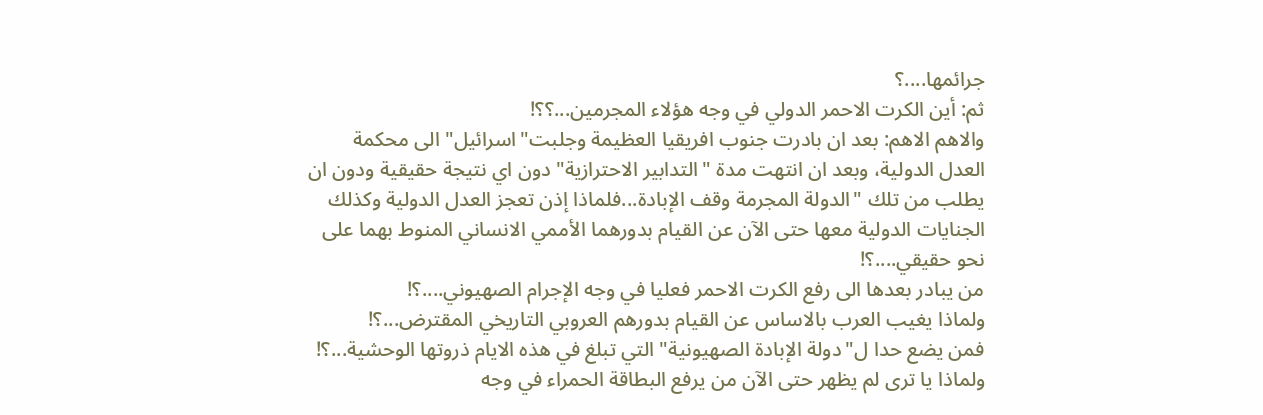جرائمها....؟
ثم: أين الكرت الاحمر الدولي في وجه هؤلاء المجرمين...؟؟!
والاهم الاهم: بعد ان بادرت جنوب افريقيا العظيمة وجلبت"اسرائيل" الى محكمة العدل الدولية، وبعد ان انتهت مدة "التدابير الاحترازية" دون اي نتيجة حقيقية ودون ان يطلب من تلك "الدولة المجرمة وقف الإبادة...فلماذا إذن تعجز العدل الدولية وكذلك الجنايات الدولية معها حتى الآن عن القيام بدورهما الأممي الانساني المنوط بهما على نحو حقيقي....؟!
من يبادر بعدها الى رفع الكرت الاحمر فعليا في وجه الإجرام الصهيوني....؟!
ولماذا يغيب العرب بالاساس عن القيام بدورهم العروبي التاريخي المقترض...؟!
فمن يضع حدا ل"دولة الإبادة الصهيونية" التي تبلغ في هذه الايام ذروتها الوحشية...؟!
ولماذا يا ترى لم يظهر حتى الآن من يرفع البطاقة الحمراء في وجه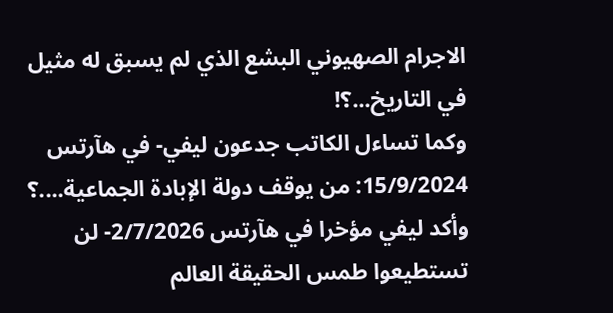الاجرام الصهيوني البشع الذي لم يسبق له مثيل في التاريخ...؟!
وكما تساءل الكاتب جدعون ليفي- في هآرتس 15/9/2024: من يوقف دولة الإبادة الجماعية....؟
وأكد ليفي مؤخرا في هآرتس 2/7/2026- لن تستطيعوا طمس الحقيقة العالم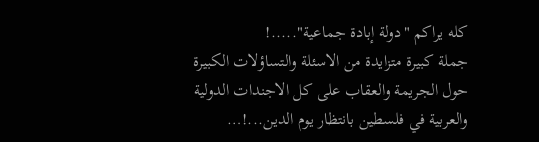كله يراكم "دولة إبادة جماعية".....!
جملة كبيرة متزايدة من الاسئلة والتساؤلات الكبيرة حول الجريمة والعقاب على كل الاجندات الدولية والعربية في فلسطين بانتظار يوم الدين...!…